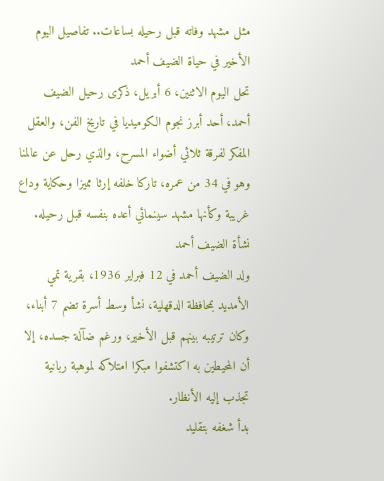مثل مشهد وفاته قبل رحيله بساعات.. تفاصيل اليوم الأخير في حياة الضيف أحمد
تحل اليوم الاثنين، 6 أبريل، ذكرى رحيل الضيف أحمد، أحد أبرز نجوم الكوميديا في تاريخ الفن، والعقل المفكر لفرقة ثلاثي أضواء المسرح، والذي رحل عن عالمنا وهو في 34 من عمره، تاركا خلفه إرثا مميزا وحكاية وداع غريبة وكأنها مشهد سينمائي أعده بنفسه قبل رحيله.
نشأة الضيف أحمد
ولد الضيف أحمد في 12 فبراير 1936، بقرية تمي الأمديد بمحافظة الدقهلية، نشأ وسط أسرة تضم 7 أبناء، وكان ترتيبه بينهم قبل الأخير، ورغم ضآلة جسده، إلا أن المحيطين به اكتشفوا مبكرا امتلاكه لموهبة ربانية تجذب إليه الأنظار.
بدأ شغفه بتقليد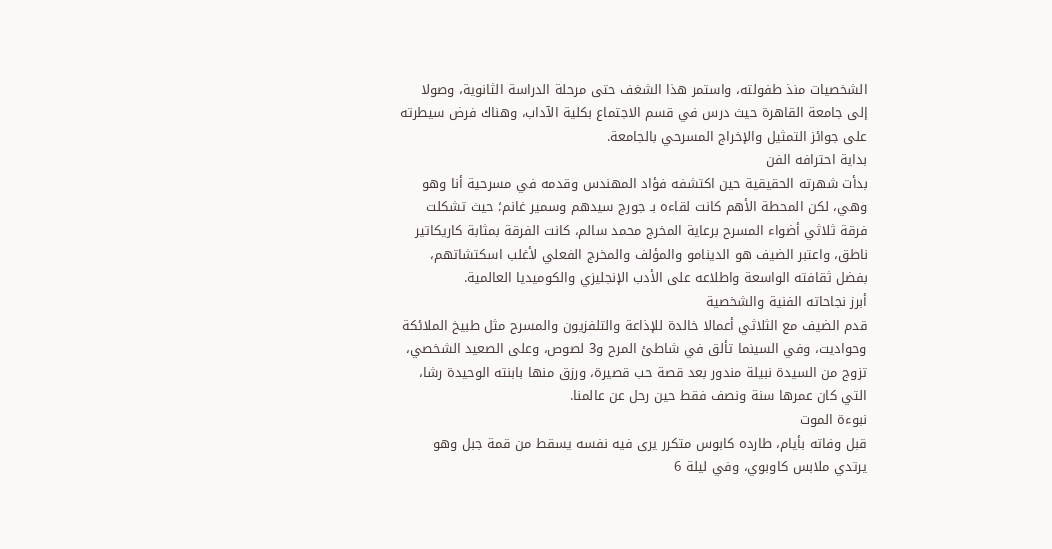الشخصيات منذ طفولته، واستمر هذا الشغف حتى مرحلة الدراسة الثانوية، وصولا إلى جامعة القاهرة حيث درس في قسم الاجتماع بكلية الآداب، وهناك فرض سيطرته على جوائز التمثيل والإخراج المسرحي بالجامعة.
بداية احترافه الفن
بدأت شهرته الحقيقية حين اكتشفه فؤاد المهندس وقدمه في مسرحية أنا وهو وهي، لكن المحطة الأهم كانت لقاءه بـ جورج سيدهم وسمير غانم؛ حيث تشكلت فرقة ثلاثي أضواء المسرح برعاية المخرج محمد سالم، كانت الفرقة بمثابة كاريكاتير ناطق، واعتبر الضيف هو الدينامو والمؤلف والمخرج الفعلي لأغلب اسكتشاتهم، بفضل ثقافته الواسعة واطلاعه على الأدب الإنجليزي والكوميديا العالمية.
أبرز نجاحاته الفنية والشخصية
قدم الضيف مع الثلاثي أعمالا خالدة للإذاعة والتلفزيون والمسرح مثل طبيخ الملائكة وحواديت، وفي السينما تألق في شاطئ المرح و3 لصوص، وعلى الصعيد الشخصي، تزوج من السيدة نبيلة مندور بعد قصة حب قصيرة، ورزق منها بابنته الوحيدة رشا، التي كان عمرها سنة ونصف فقط حين رحل عن عالمنا.
نبوءة الموت
قبل وفاته بأيام، طارده كابوس متكرر يرى فيه نفسه يسقط من قمة جبل وهو يرتدي ملابس كاوبوي، وفي ليلة 6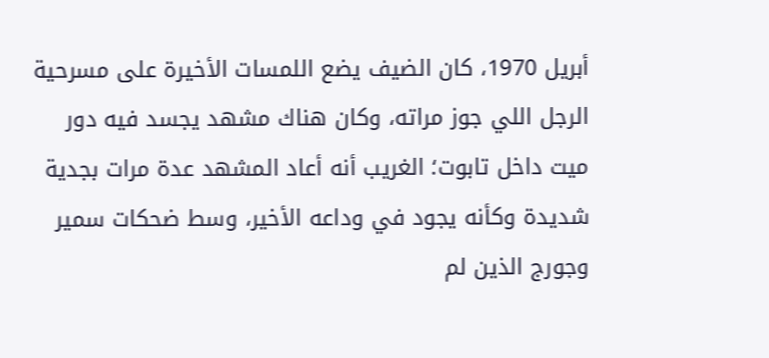أبريل 1970، كان الضيف يضع اللمسات الأخيرة على مسرحية الرجل اللي جوز مراته، وكان هناك مشهد يجسد فيه دور ميت داخل تابوت؛ الغريب أنه أعاد المشهد عدة مرات بجدية شديدة وكأنه يجود في وداعه الأخير، وسط ضحكات سمير وجورج الذين لم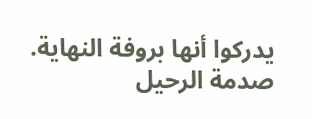يدركوا أنها بروفة النهاية.
صدمة الرحيل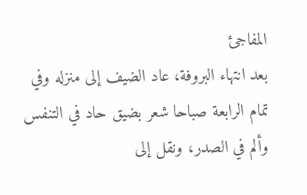المفاجئ
بعد انتهاء البروفة، عاد الضيف إلى منزله وفي تمام الرابعة صباحا شعر بضيق حاد في التنفس وألم في الصدر، ونقل إلى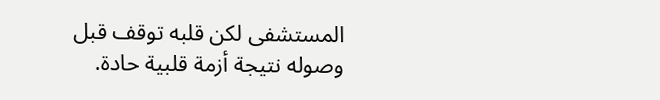المستشفى لكن قلبه توقف قبل وصوله نتيجة أزمة قلبية حادة.